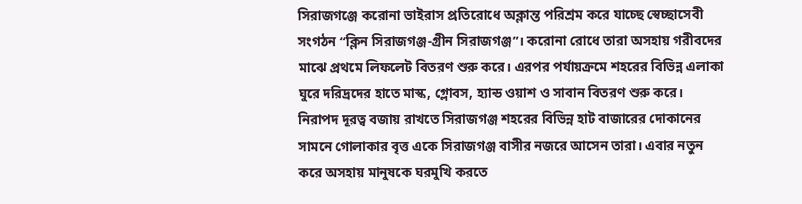সিরাজগঞ্জে করোনা ভাইরাস প্রতিরোধে অক্লান্ত পরিশ্রম করে যাচ্ছে স্বেচ্ছাসেবী সংগঠন “ক্লিন সিরাজগঞ্জ-গ্রীন সিরাজগঞ্জ”। করোনা রোধে তারা অসহায় গরীবদের মাঝে প্রথমে লিফলেট বিতরণ শুরু করে। এরপর পর্যায়ক্রমে শহরের বিভিন্ন এলাকা ঘুরে দরিদ্রদের হাতে মাস্ক, গ্লোবস, হ্যান্ড ওয়াশ ও সাবান বিতরণ শুরু করে। নিরাপদ দূরত্ব বজায় রাখতে সিরাজগঞ্জ শহরের বিভিন্ন হাট বাজারের দোকানের সামনে গোলাকার বৃত্ত একে সিরাজগঞ্জ বাসীর নজরে আসেন তারা। এবার নতুন করে অসহায় মানুষকে ঘরমুখি করতে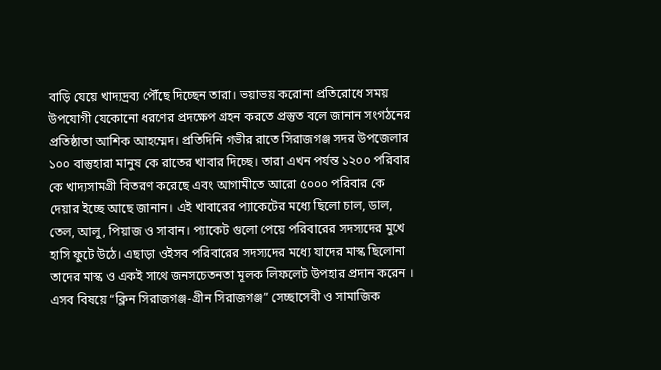বাড়ি যেয়ে খাদ্যদ্রব্য পৌঁছে দিচ্ছেন তারা। ভয়াভয় করোনা প্রতিরোধে সময় উপযোগী যেকোনো ধরণের প্রদক্ষেপ গ্রহন করতে প্রস্তুত বলে জানান সংগঠনের প্রতিষ্ঠাতা আশিক আহম্মেদ। প্রতিদিনি গভীর রাতে সিরাজগঞ্জ সদর উপজেলার ১০০ বাস্তুহারা মানুষ কে রাতের খাবার দিচ্ছে। তারা এখন পর্যন্ত ১২০০ পরিবার কে খাদ্যসামগ্রী বিতরণ করেছে এবং আগামীতে আরো ৫০০০ পরিবার কে দেয়ার ইচ্ছে আছে জানান। এই খাবারের প্যাকেটের মধ্যে ছিলো চাল, ডাল, তেল, আলু, পিয়াজ ও সাবান। প্যাকেট গুলো পেয়ে পরিবারের সদস্যদের মুখে হাসি ফুটে উঠে। এছাড়া ওইসব পরিবারের সদস্যদের মধ্যে যাদের মাস্ক ছিলোনা তাদের মাস্ক ও একই সাথে জনসচেতনতা মূলক লিফলেট উপহার প্রদান করেন । এসব বিষয়ে “ক্লিন সিরাজগঞ্জ-গ্রীন সিরাজগঞ্জ” সেচ্ছাসেবী ও সামাজিক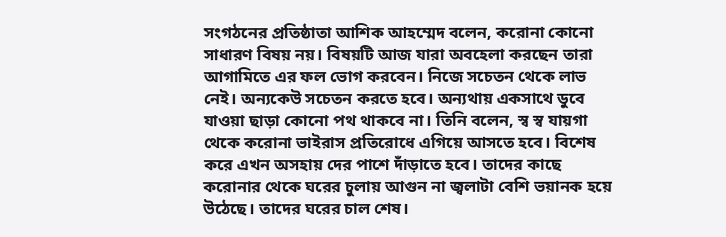সংগঠনের প্রতিষ্ঠাতা আশিক আহম্মেদ বলেন, করোনা কোনো সাধারণ বিষয় নয়। বিষয়টি আজ যারা অবহেলা করছেন তারা আগামিতে এর ফল ভোগ করবেন। নিজে সচেতন থেকে লাভ নেই। অন্যকেউ সচেতন করতে হবে। অন্যথায় একসাথে ডুবে যাওয়া ছাড়া কোনো পথ থাকবে না। তিনি বলেন, স্ব স্ব যায়গা থেকে করোনা ভাইরাস প্রতিরোধে এগিয়ে আসতে হবে। বিশেষ করে এখন অসহায় দের পাশে দাঁড়াতে হবে। তাদের কাছে করোনার থেকে ঘরের চুলায় আগুন না জ্বলাটা বেশি ভয়ানক হয়ে উঠেছে। তাদের ঘরের চাল শেষ।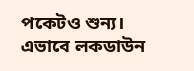পকেটও শুন্য। এভাবে লকডাউন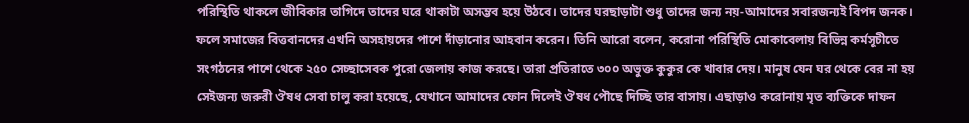পরিস্থিতি থাকলে জীবিকার তাগিদে তাদের ঘরে থাকাটা অসম্ভব হয়ে উঠবে। তাদের ঘরছাড়াটা শুধু তাদের জন্য নয়-আমাদের সবারজন্যই বিপদ জনক। ফলে সমাজের বিত্তবানদের এখনি অসহায়দের পাশে দাঁড়ানোর আহবান করেন। তিনি আরো বলেন, করোনা পরিস্থিতি মোকাবেলায় বিভিন্ন কর্মসূচীতে সংগঠনের পাশে থেকে ২৫০ সেচ্ছাসেবক পুরো জেলায় কাজ করছে। তারা প্রতিরাতে ৩০০ অভুক্ত কুকুর কে খাবার দেয়। মানুষ যেন ঘর থেকে বের না হয় সেইজন্য জরুরী ঔষধ সেবা চালু করা হয়েছে, যেখানে আমাদের ফোন দিলেই ঔষধ পৌছে দিচ্ছি তার বাসায়। এছাড়াও করোনায় মৃত ব্যক্তিকে দাফন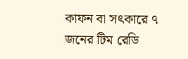কাফন বা সৎকারে ৭ জনের টিম রেডি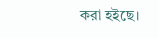করা হইছে।